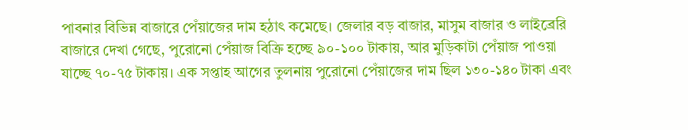পাবনার বিভিন্ন বাজারে পেঁয়াজের দাম হঠাৎ কমেছে। জেলার বড় বাজার, মাসুম বাজার ও লাইব্রেরি বাজারে দেখা গেছে, পুরোনো পেঁয়াজ বিক্রি হচ্ছে ৯০-১০০ টাকায়, আর মুড়িকাটা পেঁয়াজ পাওয়া যাচ্ছে ৭০-৭৫ টাকায়। এক সপ্তাহ আগের তুলনায় পুরোনো পেঁয়াজের দাম ছিল ১৩০-১৪০ টাকা এবং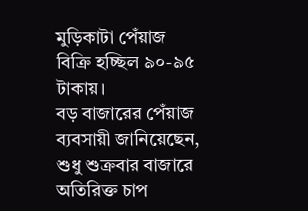মুড়িকাটা পেঁয়াজ বিক্রি হচ্ছিল ৯০-৯৫ টাকায়।
বড় বাজারের পেঁয়াজ ব্যবসায়ী জানিয়েছেন, শুধু শুক্রবার বাজারে অতিরিক্ত চাপ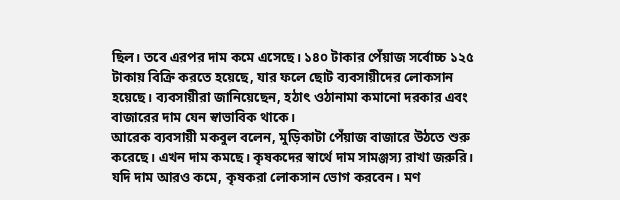ছিল। তবে এরপর দাম কমে এসেছে। ১৪০ টাকার পেঁয়াজ সর্বোচ্চ ১২৫ টাকায় বিক্রি করতে হয়েছে, যার ফলে ছোট ব্যবসায়ীদের লোকসান হয়েছে। ব্যবসায়ীরা জানিয়েছেন, হঠাৎ ওঠানামা কমানো দরকার এবং বাজারের দাম যেন স্বাভাবিক থাকে।
আরেক ব্যবসায়ী মকবুল বলেন, মুড়িকাটা পেঁয়াজ বাজারে উঠতে শুরু করেছে। এখন দাম কমছে। কৃষকদের স্বার্থে দাম সামঞ্জস্য রাখা জরুরি। যদি দাম আরও কমে, কৃষকরা লোকসান ভোগ করবেন। মণ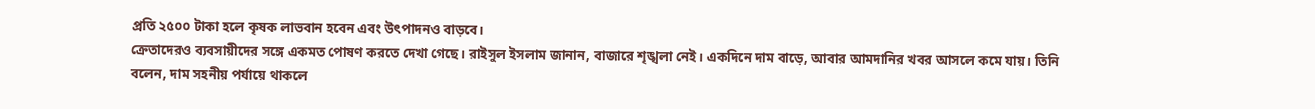প্রতি ২৫০০ টাকা হলে কৃষক লাভবান হবেন এবং উৎপাদনও বাড়বে।
ক্রেতাদেরও ব্যবসায়ীদের সঙ্গে একমত পোষণ করতে দেখা গেছে। রাইসুল ইসলাম জানান, বাজারে শৃঙ্খলা নেই। একদিনে দাম বাড়ে, আবার আমদানির খবর আসলে কমে যায়। তিনি বলেন, দাম সহনীয় পর্যায়ে থাকলে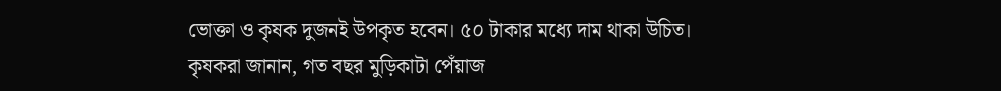ভোক্তা ও কৃষক দুজনই উপকৃত হবেন। ৫০ টাকার মধ্যে দাম থাকা উচিত।
কৃষকরা জানান, গত বছর মুড়িকাটা পেঁয়াজ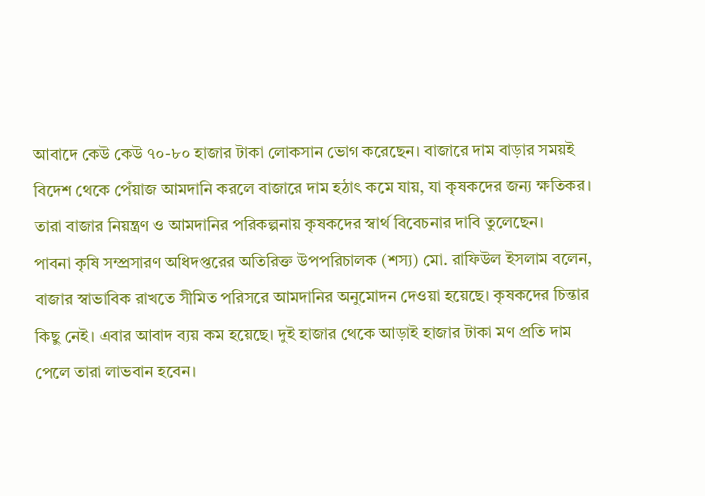আবাদে কেউ কেউ ৭০-৮০ হাজার টাকা লোকসান ভোগ করেছেন। বাজারে দাম বাড়ার সময়ই বিদেশ থেকে পেঁয়াজ আমদানি করলে বাজারে দাম হঠাৎ কমে যায়, যা কৃষকদের জন্য ক্ষতিকর। তারা বাজার নিয়ন্ত্রণ ও আমদানির পরিকল্পনায় কৃষকদের স্বার্থ বিবেচনার দাবি তুলেছেন।
পাবনা কৃষি সম্প্রসারণ অধিদপ্তরের অতিরিক্ত উপপরিচালক (শস্য) মো. রাফিউল ইসলাম বলেন, বাজার স্বাভাবিক রাখতে সীমিত পরিসরে আমদানির অনুমোদন দেওয়া হয়েছে। কৃষকদের চিন্তার কিছু নেই। এবার আবাদ ব্যয় কম হয়েছে। দুই হাজার থেকে আড়াই হাজার টাকা মণ প্রতি দাম পেলে তারা লাভবান হবেন।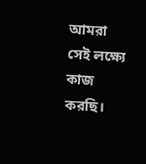আমরা সেই লক্ষ্যে কাজ করছি।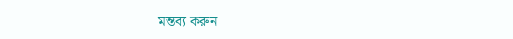মন্তব্য করুন